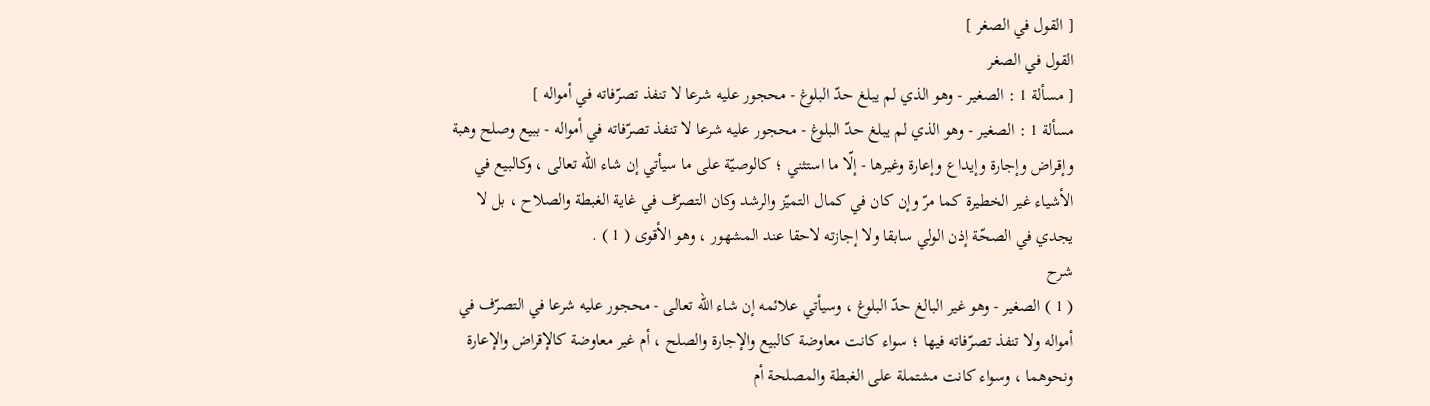[ القول في الصغر ]
القول في الصغر
[ مسألة 1 : الصغير - وهو الذي لم يبلغ حدّ البلوغ - محجور عليه شرعا لا تنفذ تصرّفاته في أمواله ]
مسألة 1 : الصغير - وهو الذي لم يبلغ حدّ البلوغ - محجور عليه شرعا لا تنفذ تصرّفاته في أمواله - ببيع وصلح وهبة وإقراض وإجارة وإيداع وإعارة وغيرها - إلّا ما استثني ؛ كالوصيّة على ما سيأتي إن شاء اللّه تعالى ، وكالبيع في الأشياء غير الخطيرة كما مرّ وإن كان في كمال التميّز والرشد وكان التصرّف في غاية الغبطة والصلاح ، بل لا يجدي في الصحّة إذن الولي سابقا ولا إجازته لاحقا عند المشهور ، وهو الأقوى ( 1 ) .
شرح
( 1 ) الصغير - وهو غير البالغ حدّ البلوغ ، وسيأتي علائمه إن شاء اللّه تعالى - محجور عليه شرعا في التصرّف في أمواله ولا تنفذ تصرّفاته فيها ؛ سواء كانت معاوضة كالبيع والإجارة والصلح ، أم غير معاوضة كالإقراض والإعارة ونحوهما ، وسواء كانت مشتملة على الغبطة والمصلحة أم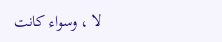لا ، وسواء كانت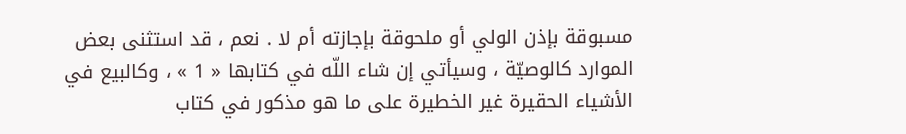مسبوقة بإذن الولي أو ملحوقة بإجازته أم لا . نعم ، قد استثنى بعض الموارد كالوصيّة ، وسيأتي إن شاء اللّه في كتابها « 1 » ، وكالبيع في الأشياء الحقيرة غير الخطيرة على ما هو مذكور في كتاب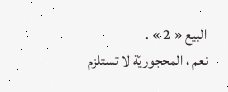البيع « 2 » .
نعم ، المحجوريّة لا تستلزم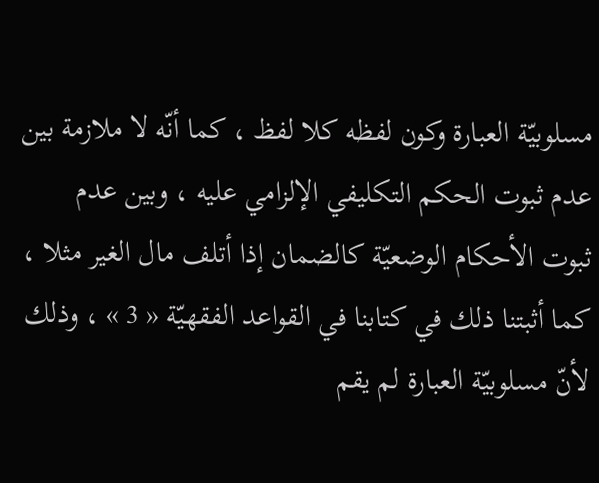مسلوبيّة العبارة وكون لفظه كلا لفظ ، كما أنّه لا ملازمة بين عدم ثبوت الحكم التكليفي الإلزامي عليه ، وبين عدم ثبوت الأحكام الوضعيّة كالضمان إذا أتلف مال الغير مثلا ، كما أثبتنا ذلك في كتابنا في القواعد الفقهيّة « 3 » ، وذلك لأنّ مسلوبيّة العبارة لم يقم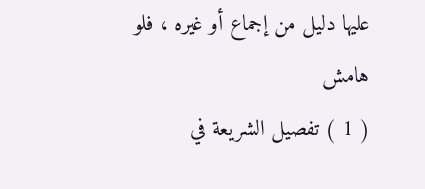عليها دليل من إجماع أو غيره ، فلو
هامش
( 1 ) تفصيل الشريعة في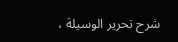شرح تحرير الوسيلة ،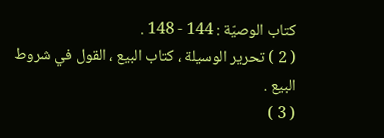كتاب الوصيّة : 144 - 148 .
( 2 ) تحرير الوسيلة ، كتاب البيع ، القول في شروط البيع .
( 3 )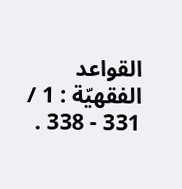القواعد الفقهيّة : 1 / 331 - 338 .